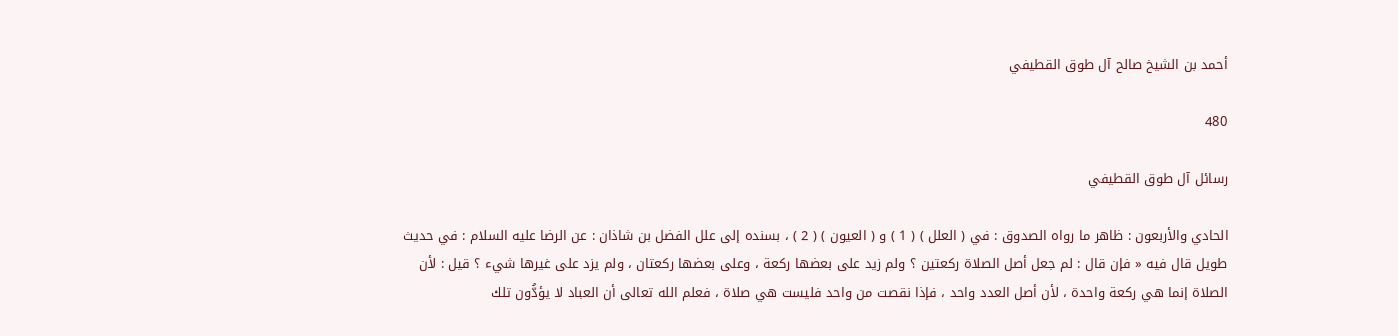أحمد بن الشيخ صالح آل طوق القطيفي

480

رسائل آل طوق القطيفي

الحادي والأربعون : ظاهر ما رواه الصدوق : في ( العلل ) ( 1 ) و ( العيون ) ( 2 ) ، بسنده إلى علل الفضل بن شاذان : عن الرضا عليه السلام : في حديث طويل قال فيه « فإن قال : لم جعل أصل الصلاة ركعتين ؟ ولم زيد على بعضها ركعة ، وعلى بعضها ركعتان ، ولم يزد على غيرها شيء ؟ قيل : لأن الصلاة إنما هي ركعة واحدة ، لأن أصل العدد واحد ، فإذا نقصت من واحد فليست هي صلاة ، فعلم الله تعالى أن العباد لا يؤدُّون تلك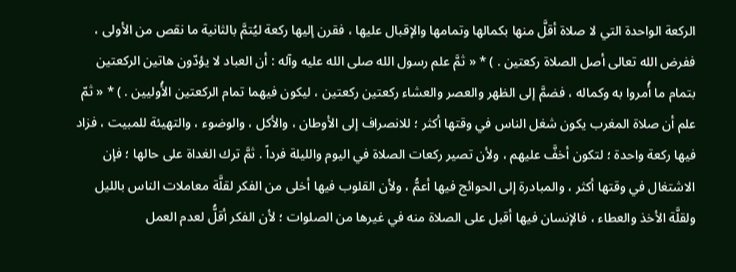الركعة الواحدة التي لا صلاة أقلَّ منها بكمالها وتمامها والإقبال عليها ، فقرن إليها ركعة ليُتمَّ بالثانية ما نقص من الأولى ، ففرض الله تعالى أصل الصلاة ركعتين . ) * « ثمَّ علم رسول الله صلى الله عليه وآله : أن العباد لا يؤدّون هاتين الركعتين بتمام ما أُمروا به وكماله ، فضمَّ إلى الظهر والعصر والعشاء ركعتين ركعتين ، ليكون فيهما تمام الركعتين الأُوليين . ) * « ثمّ علم أن صلاة المغرب يكون شغل الناس في وقتها أكثر ؛ للانصراف إلى الأوطان ، والأكل ، والوضوء ، والتهيئة للمبيت ، فزاد فيها ركعة واحدة ؛ لتكون أخفَّ عليهم ، ولأن تصير ركعات الصلاة في اليوم والليلة فرداً . ثمَّ ترك الغداة على حالها ؛ فإن الاشتغال في وقتها أكثر ، والمبادرة إلى الحوائج فيها أعمُّ ، ولأن القلوب فيها أخلى من الفكر لقلَّة معاملات الناس بالليل ولقلَّة الأخذ والعطاء ، فالإنسان فيها أقبل على الصلاة منه في غيرها من الصلوات ؛ لأن الفكر أقلُّ لعدم العمل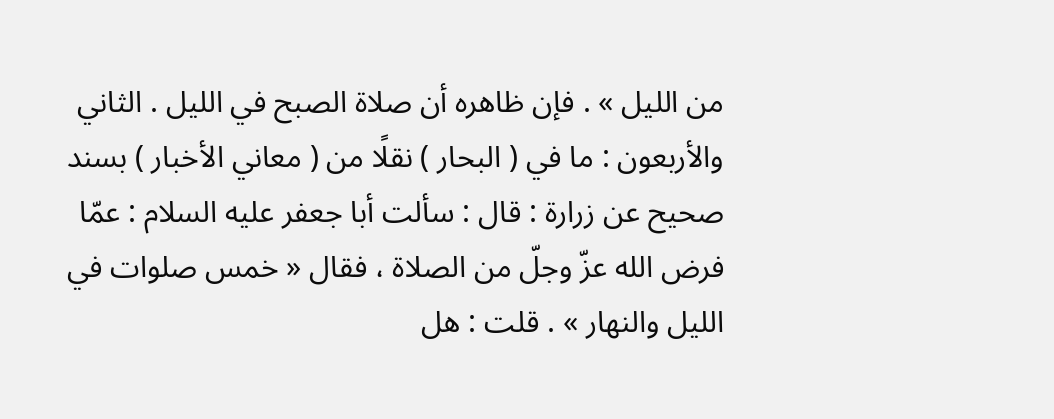من الليل » . فإن ظاهره أن صلاة الصبح في الليل . الثاني والأربعون : ما في ( البحار ) نقلًا من ( معاني الأخبار ) بسند صحيح عن زرارة : قال : سألت أبا جعفر عليه السلام : عمّا فرض الله عزّ وجلّ من الصلاة ، فقال « خمس صلوات في الليل والنهار » . قلت : هل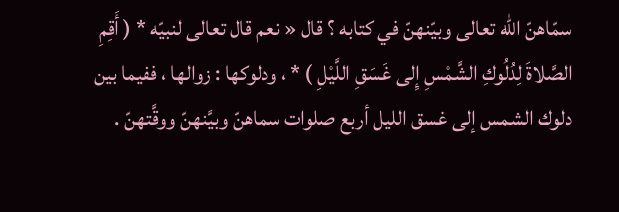سمّاهنّ الله تعالى وبيّنهنّ في كتابه ؟ قال « نعم قال تعالى لنبيّه * ( أَقِمِ الصَّلاةَ لِدُلُوكِ الشَّمْسِ إِلى غَسَقِ اللَّيْلِ ) * ، ودلوكها : زوالها ، ففيما بين دلوك الشمس إلى غسق الليل أربع صلوات سماهنّ وبيَّنهنّ ووقَّتهنّ .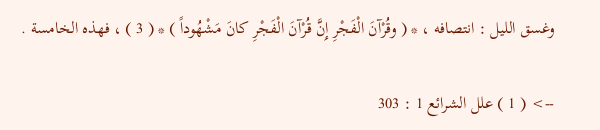وغسق الليل : انتصافه ، * ( وقُرْآنَ الْفَجْرِ إِنَّ قُرْآنَ الْفَجْرِ كانَ مَشْهُوداً ) * ( 3 ) ، فهذه الخامسة .

--> ( 1 ) علل الشرائع 1 : 303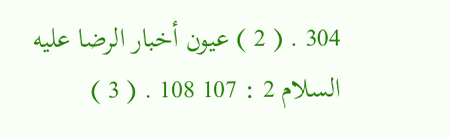304 . ( 2 ) عيون أخبار الرضا عليه السلام 2 : 107 108 . ( 3 )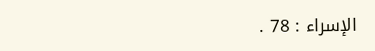الإسراء : 78 .